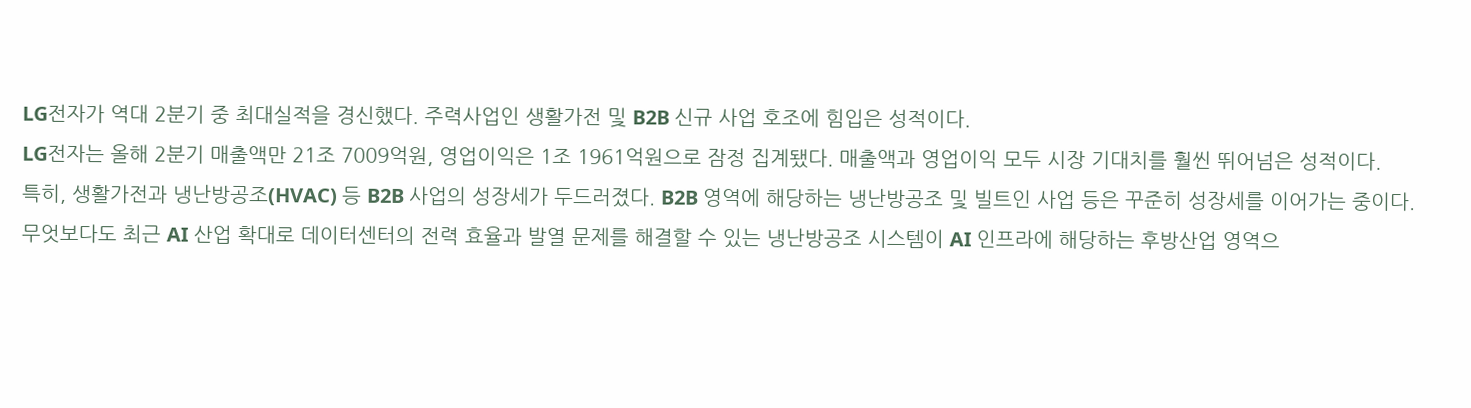LG전자가 역대 2분기 중 최대실적을 경신했다. 주력사업인 생활가전 및 B2B 신규 사업 호조에 힘입은 성적이다.
LG전자는 올해 2분기 매출액만 21조 7009억원, 영업이익은 1조 1961억원으로 잠정 집계됐다. 매출액과 영업이익 모두 시장 기대치를 훨씬 뛰어넘은 성적이다.
특히, 생활가전과 냉난방공조(HVAC) 등 B2B 사업의 성장세가 두드러졌다. B2B 영역에 해당하는 냉난방공조 및 빌트인 사업 등은 꾸준히 성장세를 이어가는 중이다.
무엇보다도 최근 AI 산업 확대로 데이터센터의 전력 효율과 발열 문제를 해결할 수 있는 냉난방공조 시스템이 AI 인프라에 해당하는 후방산업 영역으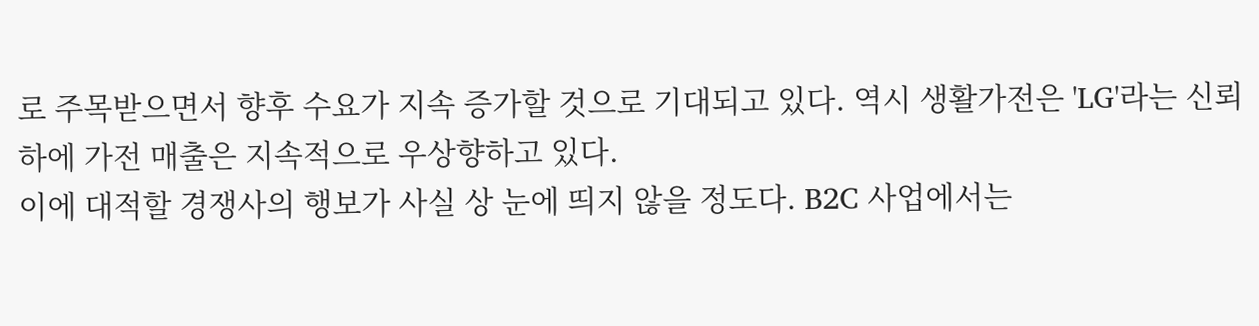로 주목받으면서 향후 수요가 지속 증가할 것으로 기대되고 있다. 역시 생활가전은 'LG'라는 신뢰 하에 가전 매출은 지속적으로 우상향하고 있다.
이에 대적할 경쟁사의 행보가 사실 상 눈에 띄지 않을 정도다. B2C 사업에서는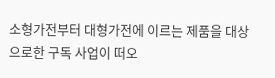소형가전부터 대형가전에 이르는 제품을 대상으로한 구독 사업이 떠오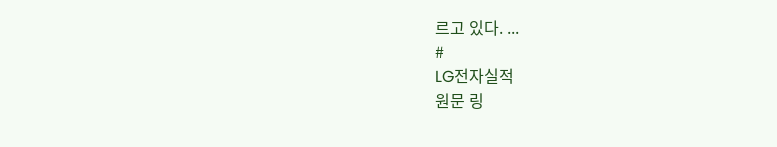르고 있다. ...
#
LG전자실적
원문 링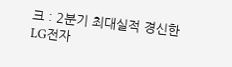크 : 2분기 최대실적 경신한 LG전자